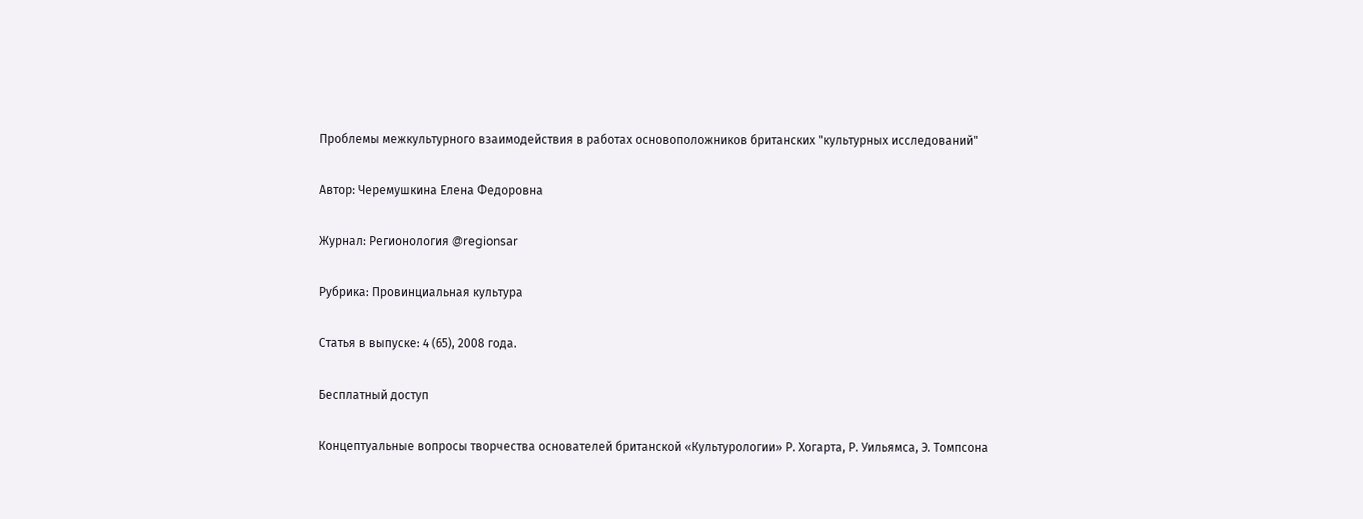Проблемы межкультурного взаимодействия в работах основоположников британских "культурных исследований"

Автор: Черемушкина Елена Федоровна

Журнал: Регионология @regionsar

Рубрика: Провинциальная культура

Статья в выпуске: 4 (65), 2008 года.

Бесплатный доступ

Концептуальные вопросы творчества основателей британской «Культурологии» Р. Хогарта, Р. Уильямса, Э. Томпсона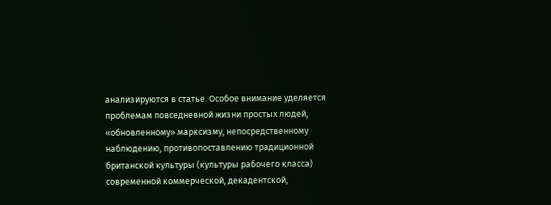анализируются в статье. Особое внимание уделяется проблемам повседневной жизни простых людей, «обновленному» марксизму, непосредственному наблюдению, противопоставлению традиционной британской культуры (культуры рабочего класса) современной коммерческой, декадентской,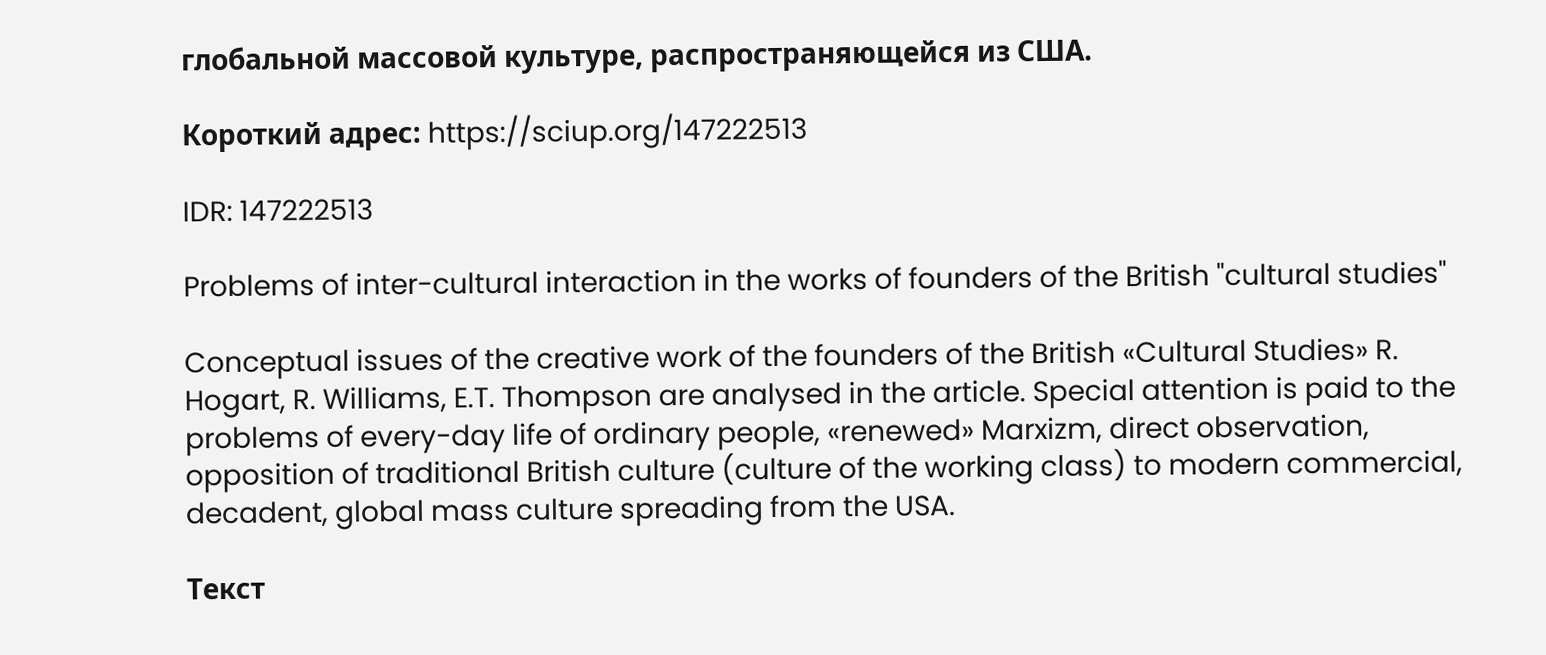глобальной массовой культуре, распространяющейся из США.

Короткий адрес: https://sciup.org/147222513

IDR: 147222513

Problems of inter-cultural interaction in the works of founders of the British "cultural studies"

Conceptual issues of the creative work of the founders of the British «Cultural Studies» R. Hogart, R. Williams, E.T. Thompson are analysed in the article. Special attention is paid to the problems of every-day life of ordinary people, «renewed» Marxizm, direct observation, opposition of traditional British culture (culture of the working class) to modern commercial, decadent, global mass culture spreading from the USA.

Текст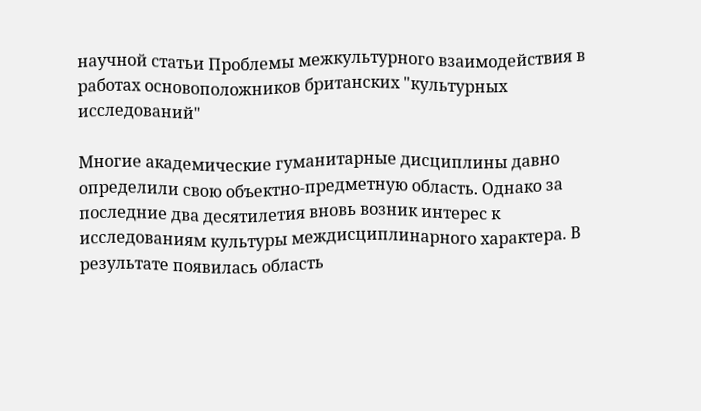научной статьи Проблемы межкультурного взаимодействия в работах основоположников британских "культурных исследований"

Многие академические гуманитарные дисциплины давно определили свою объектно-предметную область. Однако за последние два десятилетия вновь возник интерес к исследованиям культуры междисциплинарного характера. В результате появилась область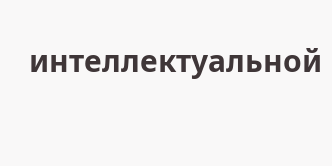интеллектуальной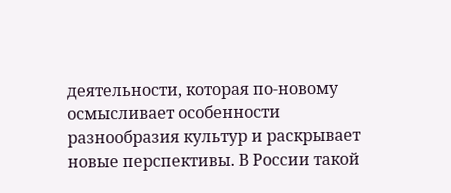деятельности, которая по-новому осмысливает особенности разнообразия культур и раскрывает новые перспективы. В России такой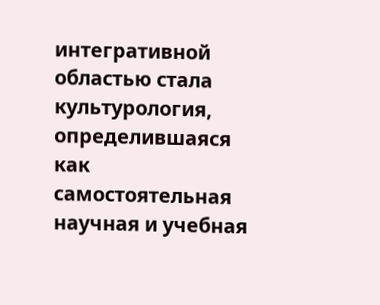интегративной областью стала культурология, определившаяся как самостоятельная научная и учебная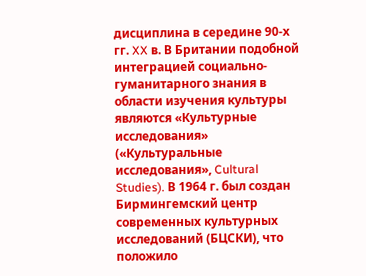дисциплина в середине 90-х гг. XX в. В Британии подобной интеграцией социально-гуманитарного знания в области изучения культуры являются «Культурные исследования» («Культуральные исследования», Cultural Studies). В 1964 г. был создан Бирмингемский центр современных культурных исследований (БЦСКИ), что положило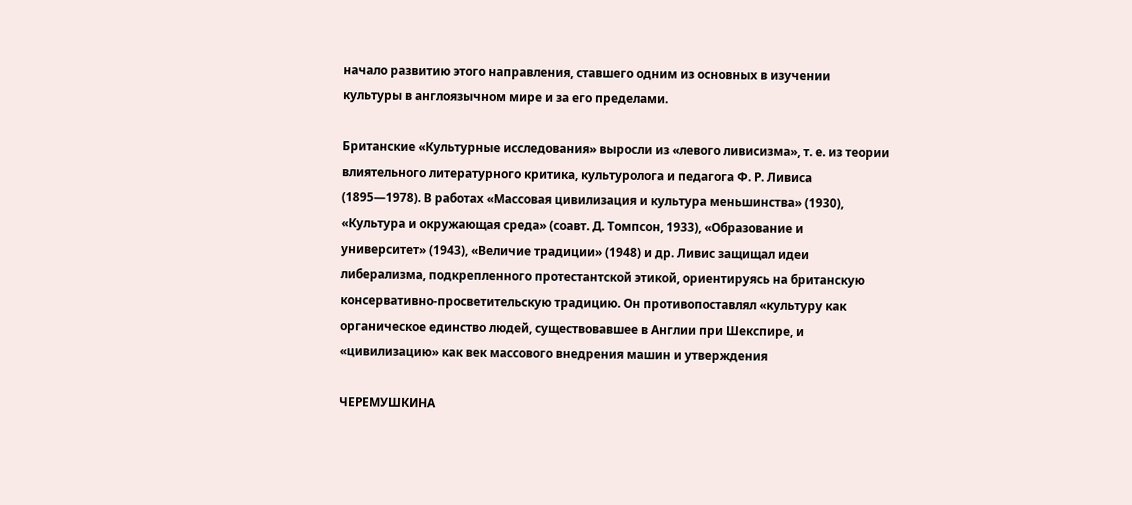начало развитию этого направления, ставшего одним из основных в изучении культуры в англоязычном мире и за его пределами.

Британские «Культурные исследования» выросли из «левого ливисизма», т. е. из теории влиятельного литературного критика, культуролога и педагога Ф. Р. Ливиса (1895—1978). В работах «Массовая цивилизация и культура меньшинства» (1930), «Культура и окружающая среда» (соавт. Д. Томпсон, 1933), «Образование и университет» (1943), «Величие традиции» (1948) и др. Ливис защищал идеи либерализма, подкрепленного протестантской этикой, ориентируясь на британскую консервативно-просветительскую традицию. Он противопоставлял «культуру как органическое единство людей, существовавшее в Англии при Шекспире, и «цивилизацию» как век массового внедрения машин и утверждения

ЧЕРЕМУШКИНА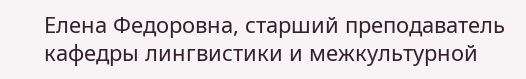Елена Федоровна, старший преподаватель кафедры лингвистики и межкультурной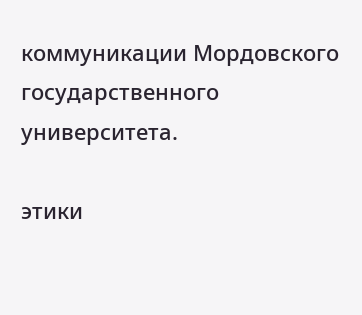коммуникации Мордовского государственного университета.

этики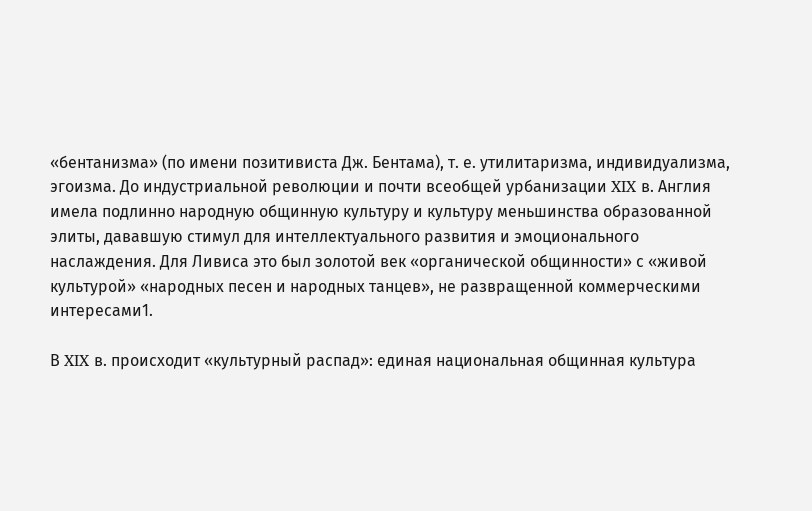«бентанизма» (по имени позитивиста Дж. Бентама), т. е. утилитаризма, индивидуализма, эгоизма. До индустриальной революции и почти всеобщей урбанизации XIX в. Англия имела подлинно народную общинную культуру и культуру меньшинства образованной элиты, дававшую стимул для интеллектуального развития и эмоционального наслаждения. Для Ливиса это был золотой век «органической общинности» с «живой культурой» «народных песен и народных танцев», не развращенной коммерческими интересами1.

В XIX в. происходит «культурный распад»: единая национальная общинная культура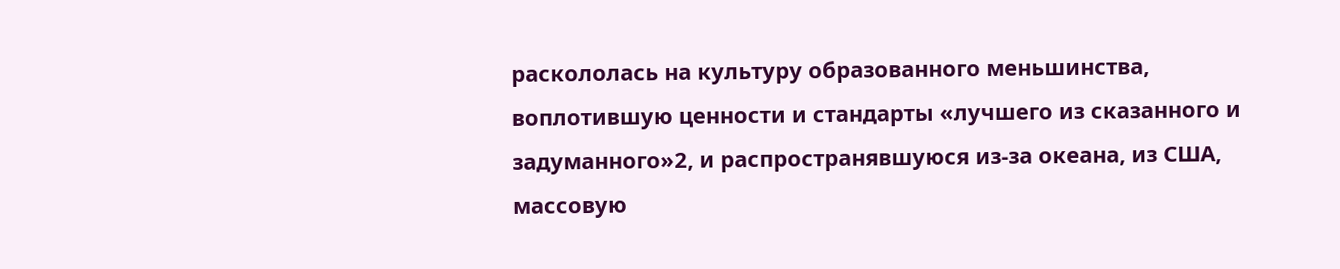раскололась на культуру образованного меньшинства, воплотившую ценности и стандарты «лучшего из сказанного и задуманного»2, и распространявшуюся из-за океана, из США, массовую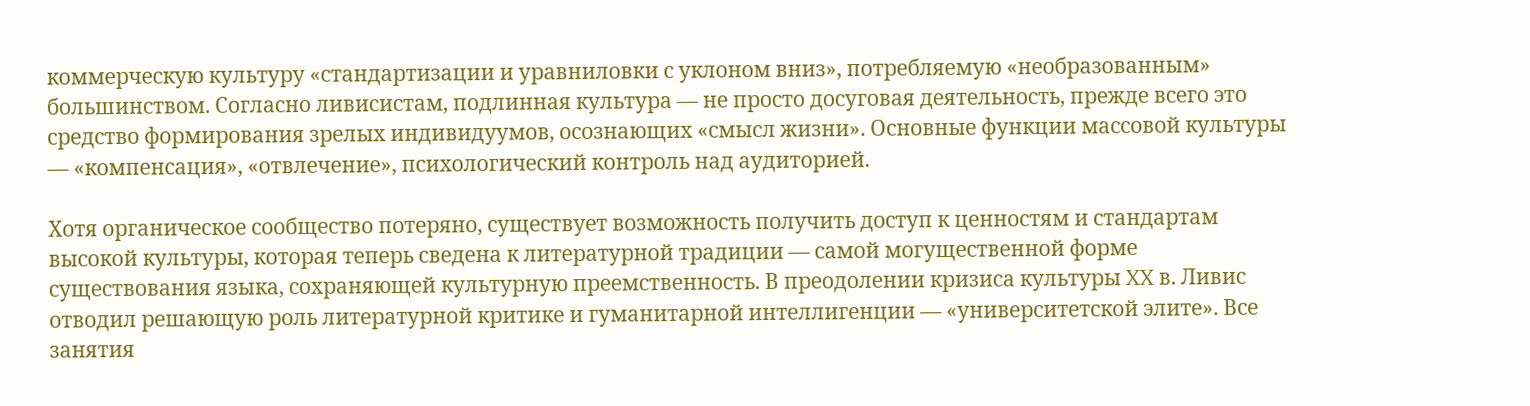коммерческую культуру «стандартизации и уравниловки с уклоном вниз», потребляемую «необразованным» большинством. Согласно ливисистам, подлинная культура — не просто досуговая деятельность, прежде всего это средство формирования зрелых индивидуумов, осознающих «смысл жизни». Основные функции массовой культуры — «компенсация», «отвлечение», психологический контроль над аудиторией.

Хотя органическое сообщество потеряно, существует возможность получить доступ к ценностям и стандартам высокой культуры, которая теперь сведена к литературной традиции — самой могущественной форме существования языка, сохраняющей культурную преемственность. В преодолении кризиса культуры XX в. Ливис отводил решающую роль литературной критике и гуманитарной интеллигенции — «университетской элите». Все занятия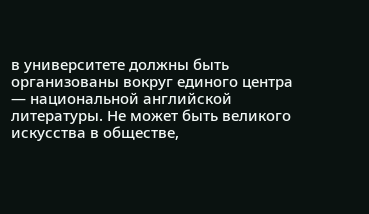в университете должны быть организованы вокруг единого центра — национальной английской литературы. Не может быть великого искусства в обществе,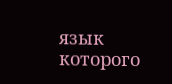язык которого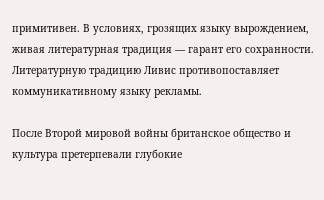примитивен. В условиях, грозящих языку вырождением, живая литературная традиция — гарант его сохранности. Литературную традицию Ливис противопоставляет коммуникативному языку рекламы.

После Второй мировой войны британское общество и культура претерпевали глубокие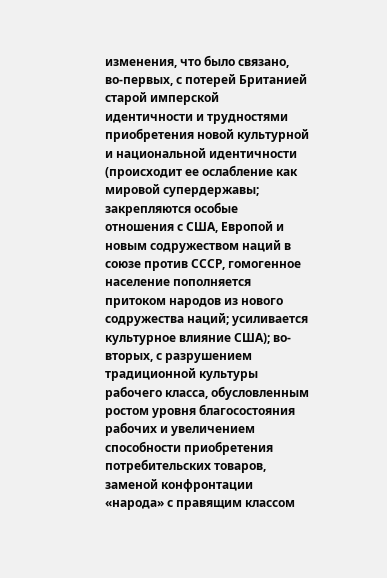изменения, что было связано, во-первых, с потерей Британией старой имперской идентичности и трудностями приобретения новой культурной и национальной идентичности (происходит ее ослабление как мировой супердержавы; закрепляются особые отношения с США, Европой и новым содружеством наций в союзе против СССР, гомогенное население пополняется притоком народов из нового содружества наций; усиливается культурное влияние США); во-вторых, с разрушением традиционной культуры рабочего класса, обусловленным ростом уровня благосостояния рабочих и увеличением способности приобретения потребительских товаров, заменой конфронтации «народа» с правящим классом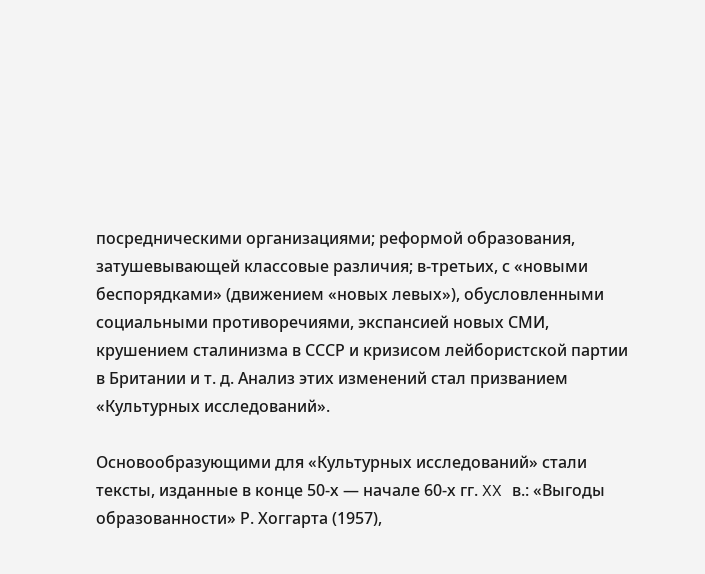посредническими организациями; реформой образования, затушевывающей классовые различия; в-третьих, с «новыми беспорядками» (движением «новых левых»), обусловленными социальными противоречиями, экспансией новых СМИ, крушением сталинизма в СССР и кризисом лейбористской партии в Британии и т. д. Анализ этих изменений стал призванием «Культурных исследований».

Основообразующими для «Культурных исследований» стали тексты, изданные в конце 50-х — начале 60-х гг. XX в.: «Выгоды образованности» Р. Хоггарта (1957),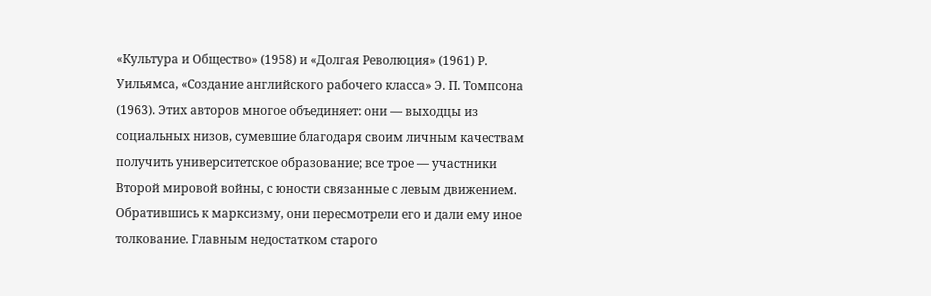«Культура и Общество» (1958) и «Долгая Революция» (1961) Р. Уильямса, «Создание английского рабочего класса» Э. П. Томпсона (1963). Этих авторов многое объединяет: они — выходцы из социальных низов, сумевшие благодаря своим личным качествам получить университетское образование; все трое — участники Второй мировой войны, с юности связанные с левым движением. Обратившись к марксизму, они пересмотрели его и дали ему иное толкование. Главным недостатком старого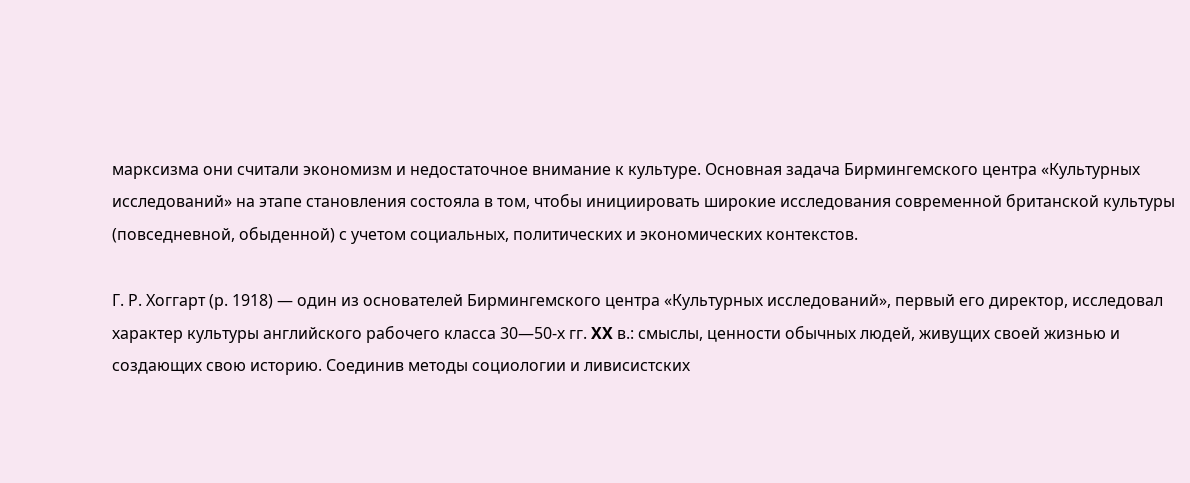марксизма они считали экономизм и недостаточное внимание к культуре. Основная задача Бирмингемского центра «Культурных исследований» на этапе становления состояла в том, чтобы инициировать широкие исследования современной британской культуры (повседневной, обыденной) с учетом социальных, политических и экономических контекстов.

Г. Р. Хоггарт (р. 1918) — один из основателей Бирмингемского центра «Культурных исследований», первый его директор, исследовал характер культуры английского рабочего класса 30—50-х гг. XX в.: смыслы, ценности обычных людей, живущих своей жизнью и создающих свою историю. Соединив методы социологии и ливисистских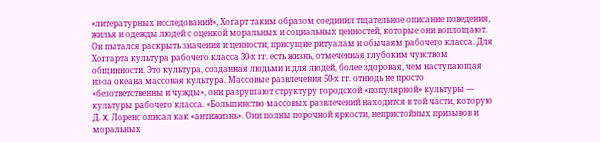«литературных исследований», Хогарт таким образом соединил тщательное описание поведения, жилья и одежды людей с оценкой моральных и социальных ценностей, которые они воплощают. Он пытался раскрыть значения и ценности, присущие ритуалам и обычаям рабочего класса. Для Хоггарта культура рабочего класса 30-х гг. есть жизнь, отмеченная глубоким чувством общинности. Это культура, созданная людьми и для людей, более здоровая, чем наступающая из-за океана массовая культура. Массовые развлечения 50-х гг. отнюдь не просто «безответственны и чужды», они разрушают структуру городской «популярной» культуры — культуры рабочего класса. «Большинство массовых развлечений находится в той части, которую Д. X. Лоренс описал как «антижизнь». Они полны порочной яркости, непристойных призывов и моральных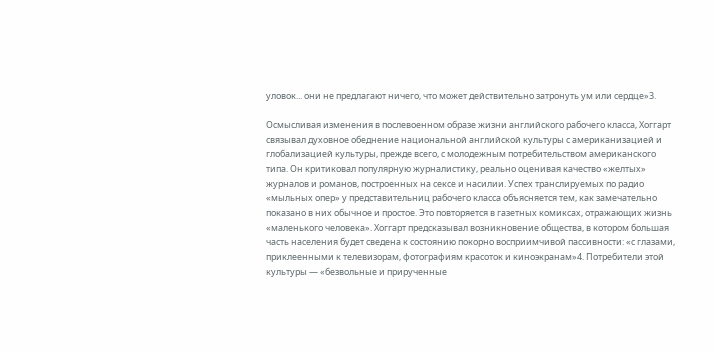уловок... они не предлагают ничего, что может действительно затронуть ум или сердце»3.

Осмысливая изменения в послевоенном образе жизни английского рабочего класса, Хоггарт связывал духовное обеднение национальной английской культуры с американизацией и глобализацией культуры, прежде всего, с молодежным потребительством американского типа. Он критиковал популярную журналистику, реально оценивая качество «желтых» журналов и романов, построенных на сексе и насилии. Успех транслируемых по радио «мыльных опер» у представительниц рабочего класса объясняется тем, как замечательно показано в них обычное и простое. Это повторяется в газетных комиксах, отражающих жизнь «маленького человека». Хоггарт предсказывал возникновение общества, в котором большая часть населения будет сведена к состоянию покорно восприимчивой пассивности: «с глазами, приклеенными к телевизорам, фотографиям красоток и киноэкранам»4. Потребители этой культуры — «безвольные и прирученные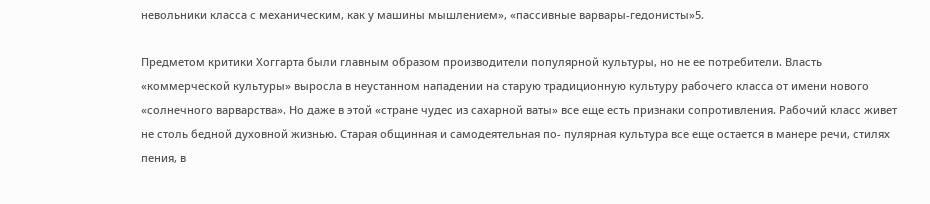невольники класса с механическим, как у машины мышлением», «пассивные варвары-гедонисты»5.

Предметом критики Хоггарта были главным образом производители популярной культуры, но не ее потребители. Власть «коммерческой культуры» выросла в неустанном нападении на старую традиционную культуру рабочего класса от имени нового «солнечного варварства». Но даже в этой «стране чудес из сахарной ваты» все еще есть признаки сопротивления. Рабочий класс живет не столь бедной духовной жизнью. Старая общинная и самодеятельная по- пулярная культура все еще остается в манере речи, стилях пения, в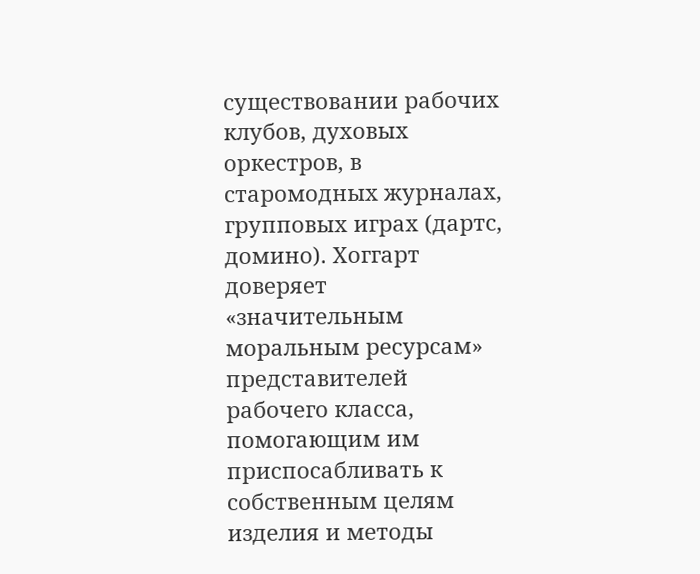существовании рабочих клубов, духовых оркестров, в старомодных журналах, групповых играх (дартс, домино). Хоггарт доверяет «значительным моральным ресурсам» представителей рабочего класса, помогающим им приспосабливать к собственным целям изделия и методы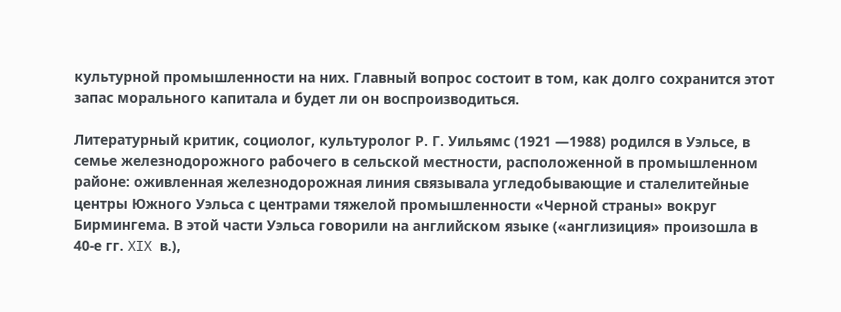культурной промышленности на них. Главный вопрос состоит в том, как долго сохранится этот запас морального капитала и будет ли он воспроизводиться.

Литературный критик, социолог, культуролог Р. Г. Уильямс (1921 —1988) родился в Уэльсе, в семье железнодорожного рабочего в сельской местности, расположенной в промышленном районе: оживленная железнодорожная линия связывала угледобывающие и сталелитейные центры Южного Уэльса с центрами тяжелой промышленности «Черной страны» вокруг Бирмингема. В этой части Уэльса говорили на английском языке («англизиция» произошла в 40-е гг. XIX в.),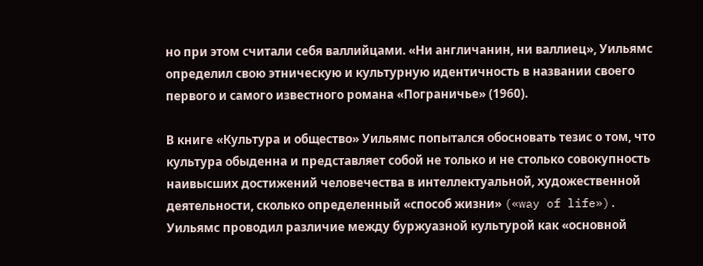но при этом считали себя валлийцами. «Ни англичанин, ни валлиец», Уильямс определил свою этническую и культурную идентичность в названии своего первого и самого известного романа «Пограничье» (1960).

В книге «Культура и общество» Уильямс попытался обосновать тезис о том, что культура обыденна и представляет собой не только и не столько совокупность наивысших достижений человечества в интеллектуальной, художественной деятельности, сколько определенный «способ жизни» («way of life»). Уильямс проводил различие между буржуазной культурой как «основной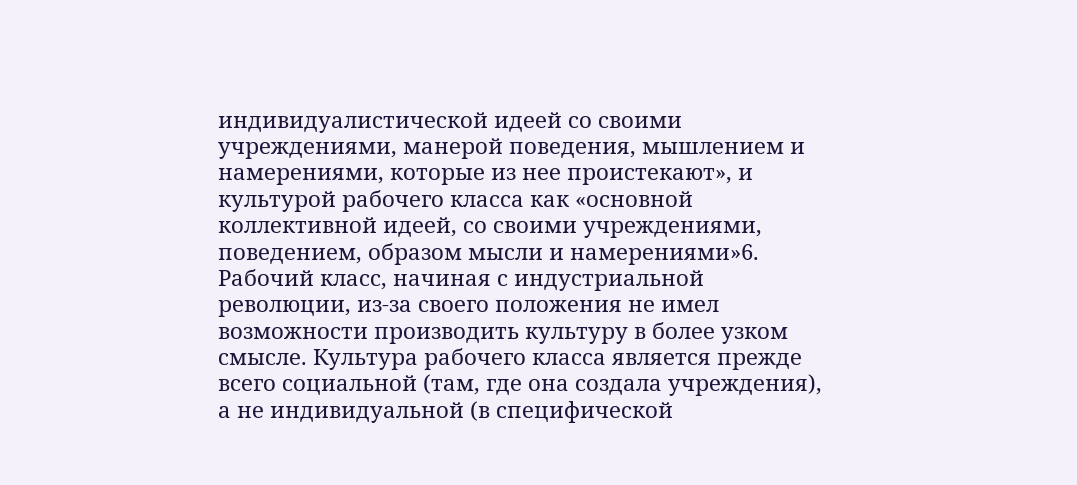индивидуалистической идеей со своими учреждениями, манерой поведения, мышлением и намерениями, которые из нее проистекают», и культурой рабочего класса как «основной коллективной идеей, со своими учреждениями, поведением, образом мысли и намерениями»6. Рабочий класс, начиная с индустриальной революции, из-за своего положения не имел возможности производить культуру в более узком смысле. Культура рабочего класса является прежде всего социальной (там, где она создала учреждения), а не индивидуальной (в специфической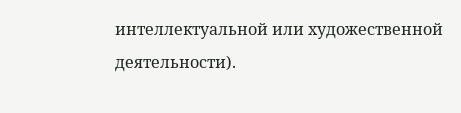интеллектуальной или художественной деятельности).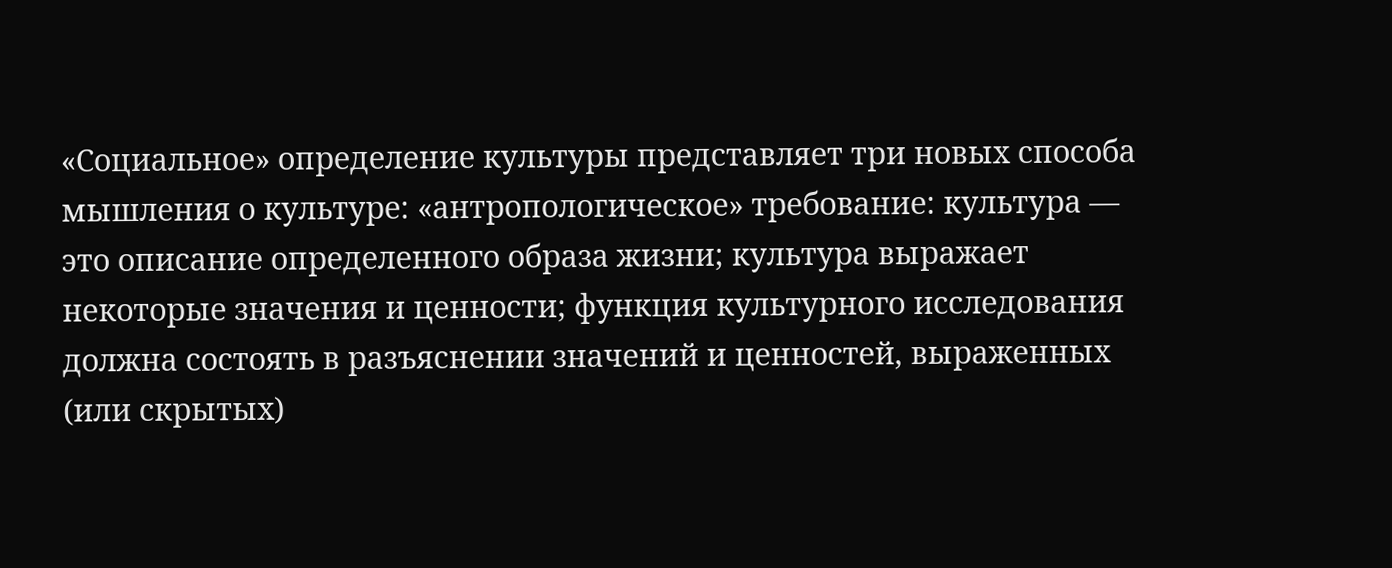«Социальное» определение культуры представляет три новых способа мышления о культуре: «антропологическое» требование: культура — это описание определенного образа жизни; культура выражает некоторые значения и ценности; функция культурного исследования должна состоять в разъяснении значений и ценностей, выраженных (или скрытых)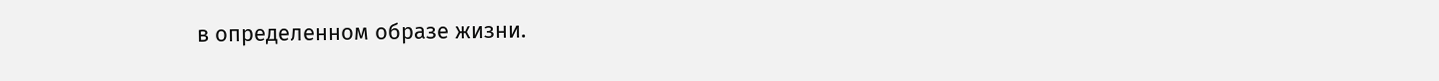в определенном образе жизни.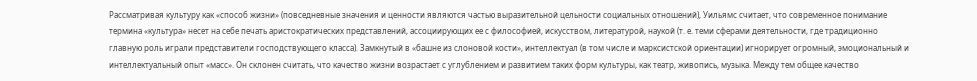Рассматривая культуру как «способ жизни» (повседневные значения и ценности являются частью выразительной цельности социальных отношений), Уильямс считает, что современное понимание термина «культура» несет на себе печать аристократических представлений, ассоциирующих ее с философией, искусством, литературой, наукой (т. е. теми сферами деятельности, где традиционно главную роль играли представители господствующего класса). Замкнутый в «башне из слоновой кости», интеллектуал (в том числе и марксистской ориентации) игнорирует огромный, эмоциональный и интеллектуальный опыт «масс». Он склонен считать, что качество жизни возрастает с углублением и развитием таких форм культуры, как театр, живопись, музыка. Между тем общее качество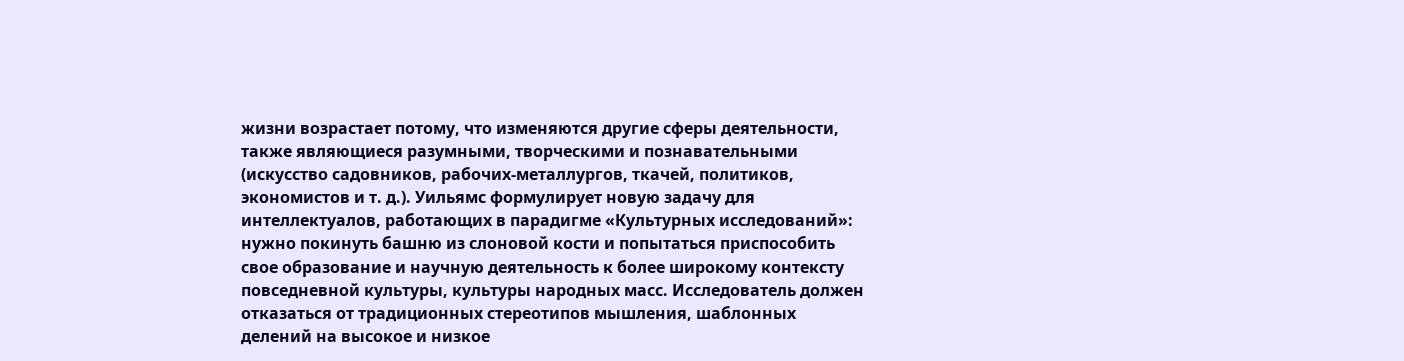жизни возрастает потому, что изменяются другие сферы деятельности, также являющиеся разумными, творческими и познавательными (искусство садовников, рабочих-металлургов, ткачей, политиков, экономистов и т. д.). Уильямс формулирует новую задачу для интеллектуалов, работающих в парадигме «Культурных исследований»: нужно покинуть башню из слоновой кости и попытаться приспособить свое образование и научную деятельность к более широкому контексту повседневной культуры, культуры народных масс. Исследователь должен отказаться от традиционных стереотипов мышления, шаблонных делений на высокое и низкое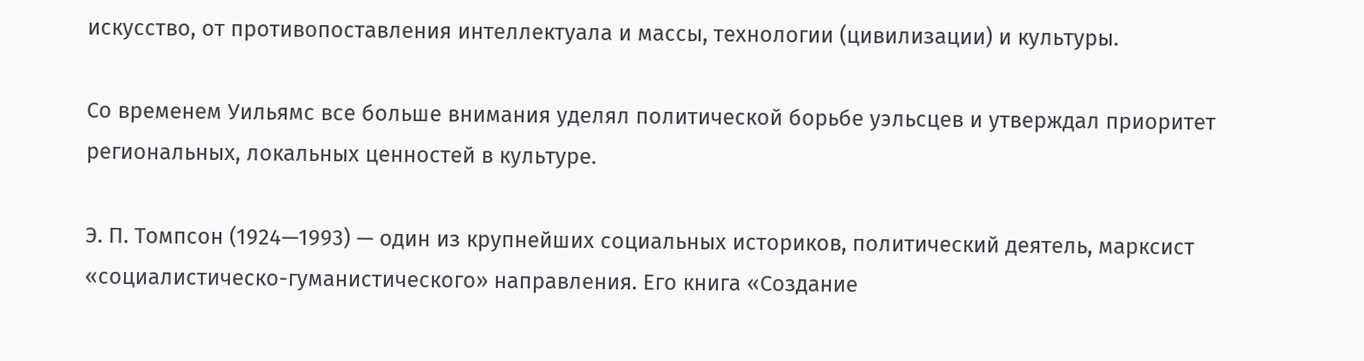искусство, от противопоставления интеллектуала и массы, технологии (цивилизации) и культуры.

Со временем Уильямс все больше внимания уделял политической борьбе уэльсцев и утверждал приоритет региональных, локальных ценностей в культуре.

Э. П. Томпсон (1924—1993) — один из крупнейших социальных историков, политический деятель, марксист «социалистическо-гуманистического» направления. Его книга «Создание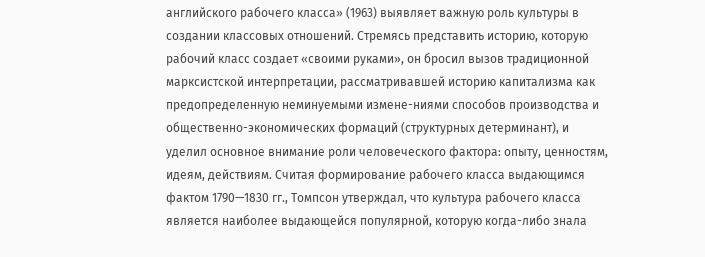английского рабочего класса» (1963) выявляет важную роль культуры в создании классовых отношений. Стремясь представить историю, которую рабочий класс создает «своими руками», он бросил вызов традиционной марксистской интерпретации, рассматривавшей историю капитализма как предопределенную неминуемыми измене-ниями способов производства и общественно-экономических формаций (структурных детерминант), и уделил основное внимание роли человеческого фактора: опыту, ценностям, идеям, действиям. Считая формирование рабочего класса выдающимся фактом 1790—1830 гг., Томпсон утверждал, что культура рабочего класса является наиболее выдающейся популярной, которую когда-либо знала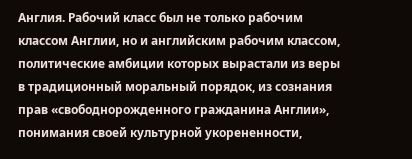Англия. Рабочий класс был не только рабочим классом Англии, но и английским рабочим классом, политические амбиции которых вырастали из веры в традиционный моральный порядок, из сознания прав «свободнорожденного гражданина Англии», понимания своей культурной укорененности,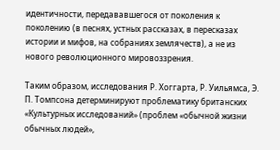идентичности, передававшегося от поколения к поколению (в песнях, устных рассказах, в пересказах истории и мифов, на собраниях землячеств), а не из нового революционного мировоззрения.

Таким образом, исследования Р. Хоггарта, Р. Уильямса, Э. П. Томпсона детерминируют проблематику британских «Культурных исследований» (проблем «обычной жизни обычных людей»,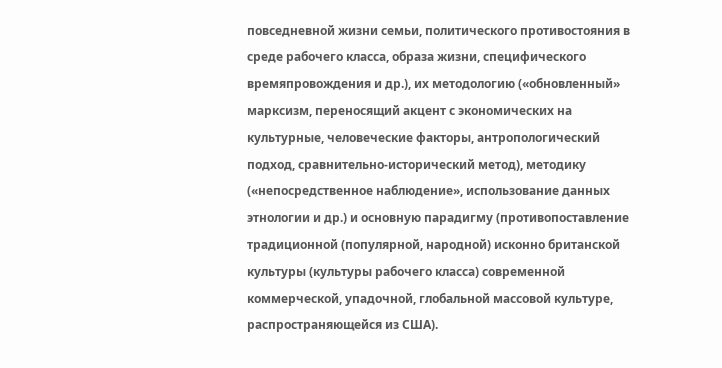повседневной жизни семьи, политического противостояния в среде рабочего класса, образа жизни, специфического времяпровождения и др.), их методологию («обновленный» марксизм, переносящий акцент с экономических на культурные, человеческие факторы, антропологический подход, сравнительно-исторический метод), методику («непосредственное наблюдение», использование данных этнологии и др.) и основную парадигму (противопоставление традиционной (популярной, народной) исконно британской культуры (культуры рабочего класса) современной коммерческой, упадочной, глобальной массовой культуре, распространяющейся из США).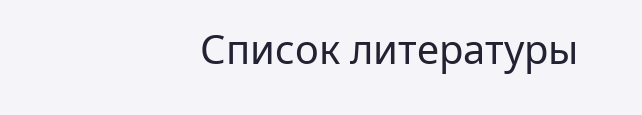Список литературы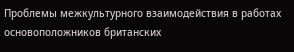Проблемы межкультурного взаимодействия в работах основоположников британских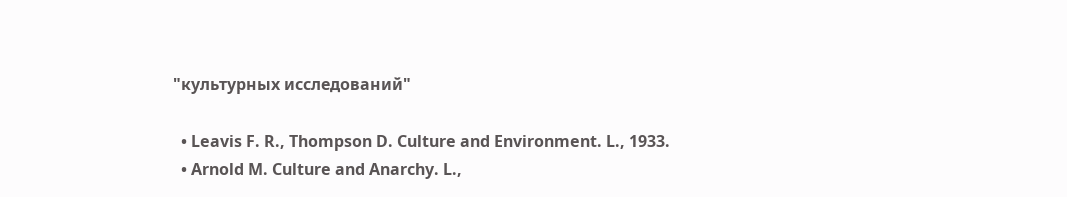"культурных исследований"

  • Leavis F. R., Thompson D. Culture and Environment. L., 1933.
  • Arnold M. Culture and Anarchy. L.,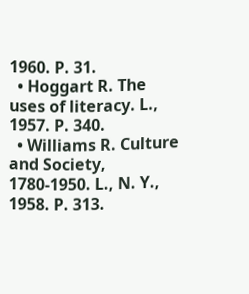1960. P. 31.
  • Hoggart R. The uses of literacy. L., 1957. P. 340.
  • Williams R. Culture and Society, 1780-1950. L., N. Y., 1958. P. 313.